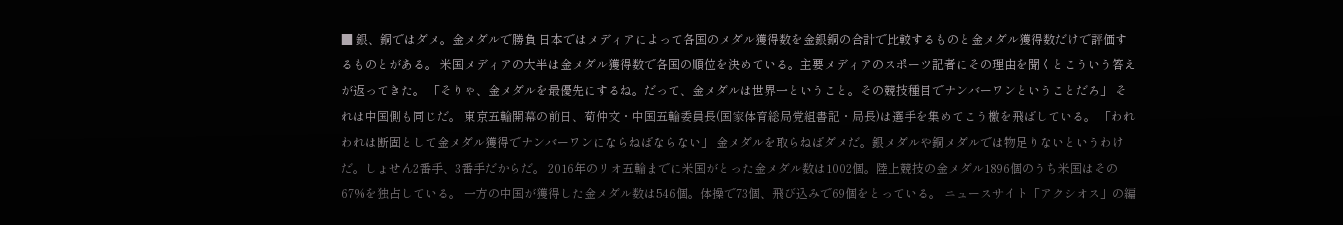■ 銀、銅ではダメ。金メダルで勝負 日本ではメディアによって各国のメダル獲得数を金銀銅の合計で比較するものと金メダル獲得数だけで評価するものとがある。 米国メディアの大半は金メダル獲得数で各国の順位を決めている。主要メディアのスポーツ記者にその理由を聞くとこういう答えが返ってきた。 「そりゃ、金メダルを最優先にするね。だって、金メダルは世界一ということ。その競技種目でナンバーワンということだろ」 それは中国側も同じだ。 東京五輪開幕の前日、荀仲文・中国五輪委員長(国家体育総局党組書記・局長)は選手を集めてこう檄を飛ばしている。 「われわれは断固として金メダル獲得でナンバーワンにならねばならない」 金メダルを取らねばダメだ。銀メダルや銅メダルでは物足りないというわけだ。しょせん2番手、3番手だからだ。 2016年のリオ五輪までに米国がとった金メダル数は1002個。陸上競技の金メダル1896個のうち米国はその67%を独占している。 一方の中国が獲得した金メダル数は546個。体操で73個、飛び込みで69個をとっている。 ニュースサイト「アクシオス」の編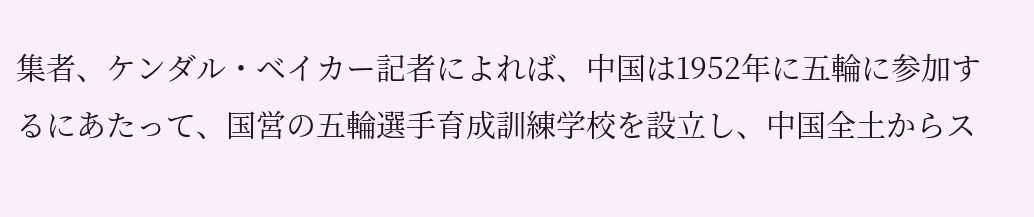集者、ケンダル・ベイカー記者によれば、中国は1952年に五輪に参加するにあたって、国営の五輪選手育成訓練学校を設立し、中国全土からス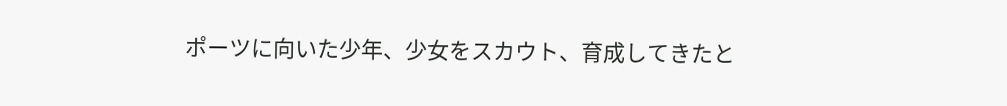ポーツに向いた少年、少女をスカウト、育成してきたと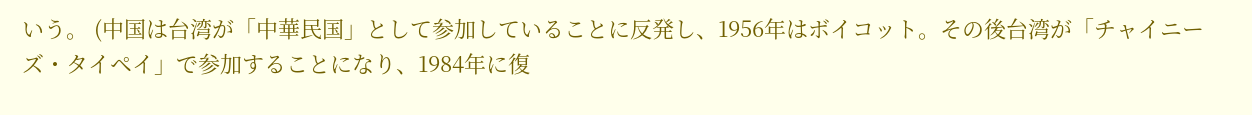いう。 (中国は台湾が「中華民国」として参加していることに反発し、1956年はボイコット。その後台湾が「チャイニーズ・タイペイ」で参加することになり、1984年に復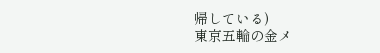帰している)
東京五輪の金メ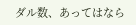ダル数、あってはなら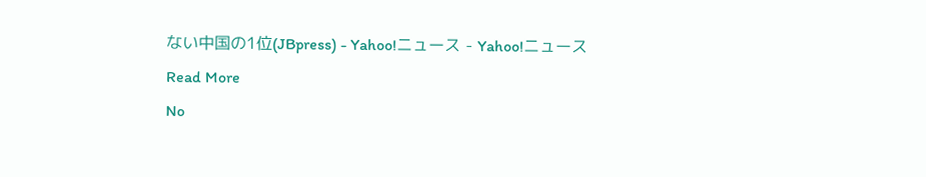ない中国の1位(JBpress) - Yahoo!ニュース - Yahoo!ニュース
Read More
No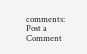comments:
Post a Comment